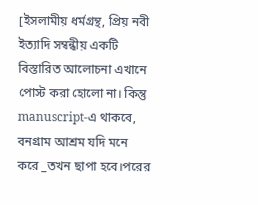[ইসলামীয় ধর্মগ্রন্থ, প্রিয় নবী ইত্যাদি সম্বন্ধীয় একটি বিস্তারিত আলোচনা এখানে পোস্ট করা হোলো না। কিন্তু manuscript-এ থাকবে, বনগ্রাম আশ্রম যদি মনে করে _তখন ছাপা হবে।পরের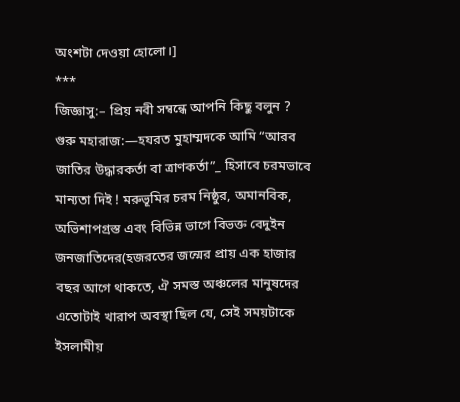অংশটা দেওয়া হোলো।]
***
জিজ্ঞাসু:– প্রিয় নবী সম্বন্ধে আপনি কিছু বলুন ?
গুরু মহারাজ:—হযরত মুহাম্মদকে আমি “আরব জাতির উদ্ধারকর্তা বা ত্রাণকর্তা”_ হিসাবে চরমভাবে মান্যতা দিই ! মরুভূমির চরম নিষ্ঠুর, অমানবিক, অভিশাপগ্রস্ত এবং বিভিন্ন ভাগে বিভক্ত বেদুইন জনজাতিদের(হজরতের জন্মের প্রায় এক হাজার বছর আগে থাকতে, ঐ সমস্ত অঞ্চলের মানুষদের এতোটাই খারাপ অবস্থা ছিল যে, সেই সময়টাকে ইসলামীয়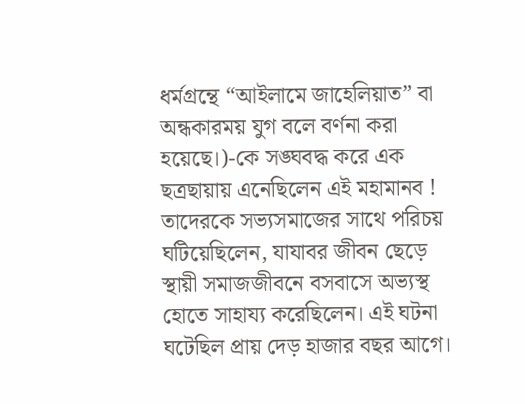ধর্মগ্রন্থে “আইলামে জাহেলিয়াত” বা অন্ধকারময় যুগ বলে বর্ণনা করা হয়েছে।)-কে সঙ্ঘবদ্ধ করে এক ছত্রছায়ায় এনেছিলেন এই মহামানব ! তাদেরকে সভ্যসমাজের সাথে পরিচয় ঘটিয়েছিলেন, যাযাবর জীবন ছেড়ে স্থায়ী সমাজজীবনে বসবাসে অভ্যস্থ হোতে সাহায্য করেছিলেন। এই ঘটনা ঘটেছিল প্রায় দেড় হাজার বছর আগে।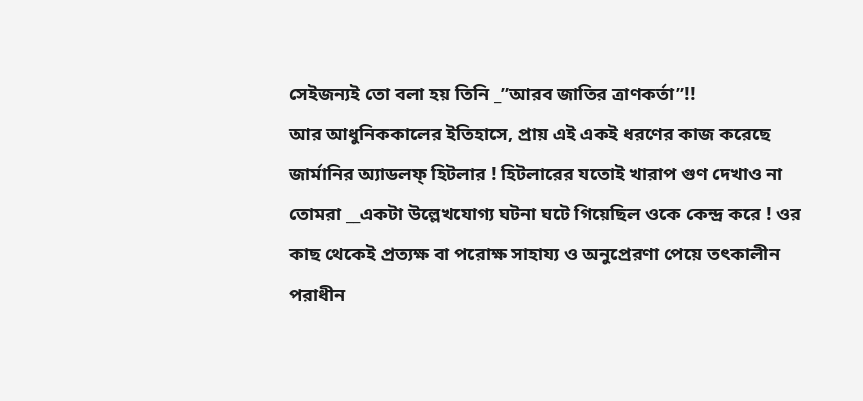সেইজন্যই তো বলা হয় তিনি _”আরব জাতির ত্রাণকর্তা”!!
আর আধুনিককালের ইতিহাসে, প্রায় এই একই ধরণের কাজ করেছে জার্মানির অ্যাডলফ্ হিটলার ! হিটলারের যতোই খারাপ গুণ দেখাও না তোমরা __একটা উল্লেখযোগ্য ঘটনা ঘটে গিয়েছিল ওকে কেন্দ্র করে ! ওর কাছ থেকেই প্রত্যক্ষ বা পরোক্ষ সাহায্য ও অনুপ্রেরণা পেয়ে তৎকালীন পরাধীন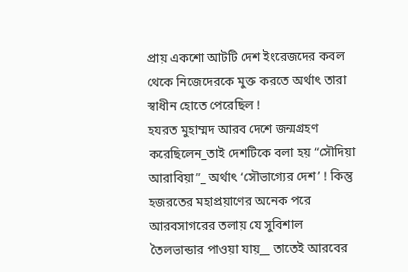প্রায় একশো আটটি দেশ ইংরেজদের কবল থেকে নিজেদেরকে মুক্ত করতে অর্থাৎ তারা স্বাধীন হোতে পেরেছিল !
হযরত মুহাম্মদ আরব দেশে জন্মগ্রহণ করেছিলেন_তাই দেশটিকে বলা হয় “সৌদিয়া আরাবিয়া”_ অর্থাৎ ‘সৌভাগ্যের দেশ’ ! কিন্তু হজরতের মহাপ্রয়াণের অনেক পরে আরবসাগরের তলায় যে সুবিশাল তৈলভান্ডার পাওয়া যায়__ তাতেই আরবের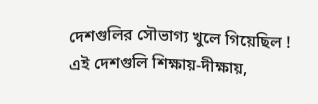দেশগুলির সৌভাগ্য খুলে গিয়েছিল ! এই দেশগুলি শিক্ষায়-দীক্ষায়,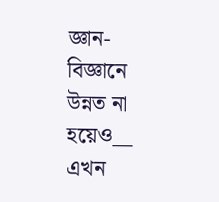জ্ঞান-বিজ্ঞানে উন্নত না হয়েও__ এখন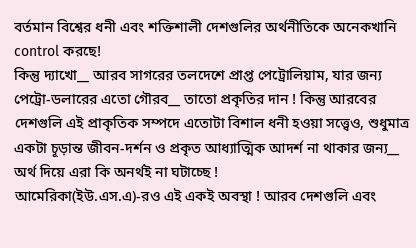বর্তমান বিশ্বের ধনী এবং শক্তিশালী দেশগুলির অর্থনীতিকে অনেকখানি control করছে!
কিন্তু দ্যাখো__ আরব সাগরের তলদেশে প্রাপ্ত পেট্রোলিয়াম, যার জন্য পেট্রো-ডলারের এতো গৌরব__ তাতো প্রকৃতির দান ! কিন্তু আরবের দেশগুলি এই প্রাকৃতিক সম্পদে এতোটা বিশাল ধনী হওয়া সত্ত্বেও, শুধুমাত্র একটা চূড়ান্ত জীবন-দর্শন ও প্রকৃত আধ্যাত্মিক আদর্শ না থাকার জন্য__ অর্থ দিয়ে এরা কি অনর্থই না ঘটাচ্ছে !
আমেরিকা(ইউ.এস.এ)-রও এই একই অবস্থা ! আরব দেশগুলি এবং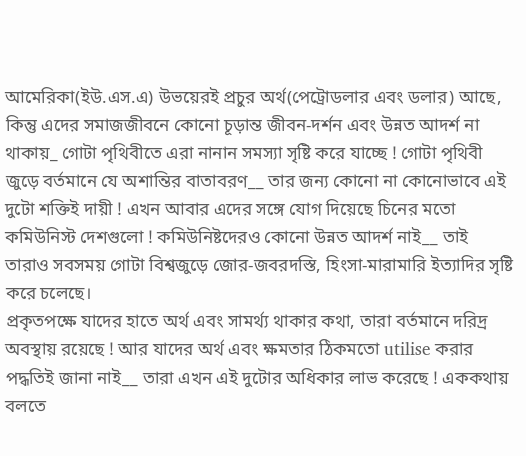আমেরিকা(ইউ.এস.এ) উভয়েরই প্রচুর অর্থ(পেট্রোডলার এবং ডলার) আছে, কিন্তু এদের সমাজজীবনে কোনো চূড়ান্ত জীবন-দর্শন এবং উন্নত আদর্শ না থাকায়_ গোটা পৃথিবীতে এরা নানান সমস্যা সৃষ্টি করে যাচ্ছে ! গোটা পৃথিবী জুড়ে বর্তমানে যে অশান্তির বাতাবরণ__ তার জন্য কোনো না কোনোভাবে এই দুটো শক্তিই দায়ী ! এখন আবার এদের সঙ্গে যোগ দিয়েছে চিনের মতো কমিউনিস্ট দেশগুলো ! কমিউনিষ্টদেরও কোনো উন্নত আদর্শ নাই__ তাই তারাও সবসময় গোটা বিশ্বজুড়ে জোর-জবরদস্তি, হিংসা-মারামারি ইত্যাদির সৃষ্টি করে চলেছে।
প্রকৃতপক্ষে যাদের হাতে অর্থ এবং সামর্থ্য থাকার কথা, তারা বর্তমানে দরিদ্র অবস্থায় রয়েছে ! আর যাদের অর্থ এবং ক্ষমতার ঠিকমতো utilise করার পদ্ধতিই জানা নাই__ তারা এখন এই দুটোর অধিকার লাভ করেছে ! এককথায় বলতে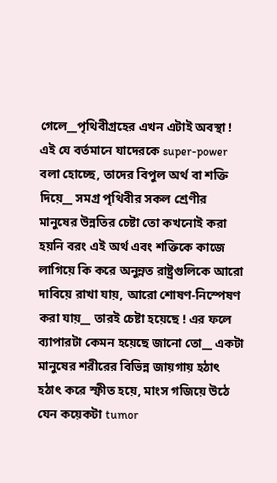গেলে__পৃথিবীগ্রহের এখন এটাই অবস্থা ! এই যে বর্তমানে যাদেরকে super-power বলা হোচ্ছে, তাদের বিপুল অর্থ বা শক্তি দিয়ে__ সমগ্র পৃথিবীর সকল শ্রেণীর মানুষের উন্নতির চেষ্টা তো কখনোই করা হয়নি বরং এই অর্থ এবং শক্তিকে কাজে লাগিয়ে কি করে অনুন্নত রাষ্ট্রগুলিকে আরো দাবিয়ে রাখা যায়, আরো শোষণ-নিস্পেষণ করা যায়__ তারই চেষ্টা হয়েছে ! এর ফলে ব্যাপারটা কেমন হয়েছে জানো তো__ একটা মানুষের শরীরের বিভিন্ন জায়গায় হঠাৎ হঠাৎ করে স্ফীত হয়ে, মাংস গজিয়ে উঠে যেন কয়েকটা tumor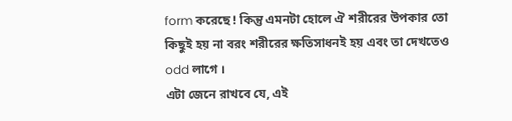form করেছে ! কিন্তু এমনটা হোলে ঐ শরীরের উপকার তো কিছুই হয় না বরং শরীরের ক্ষতিসাধনই হয় এবং তা দেখতেও odd লাগে ।
এটা জেনে রাখবে যে, এই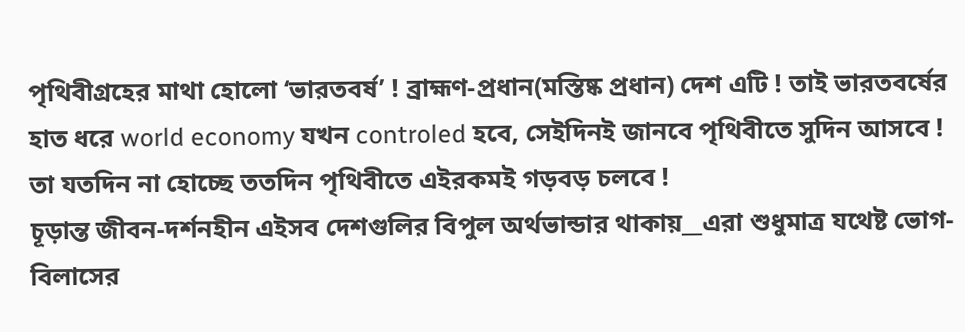পৃথিবীগ্রহের মাথা হোলো ‘ভারতবর্ষ’ ! ব্রাহ্মণ-প্রধান(মস্তিষ্ক প্রধান) দেশ এটি ! তাই ভারতবর্ষের হাত ধরে world economy যখন controled হবে, সেইদিনই জানবে পৃথিবীতে সুদিন আসবে ! তা যতদিন না হোচ্ছে ততদিন পৃথিবীতে এইরকমই গড়বড় চলবে !
চূড়ান্ত জীবন-দর্শনহীন এইসব দেশগুলির বিপুল অর্থভান্ডার থাকায়__এরা শুধুমাত্র যথেষ্ট ভোগ-বিলাসের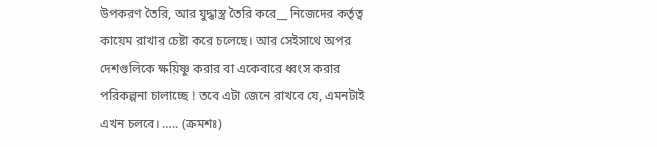উপকরণ তৈরি, আর যুদ্ধাস্ত্র তৈরি করে__ নিজেদের কর্তৃত্ব কায়েম রাখার চেষ্টা করে চলেছে। আর সেইসাথে অপর দেশগুলিকে ক্ষয়িষ্ণু করার বা একেবারে ধ্বংস করার পরিকল্পনা চালাচ্ছে ! তবে এটা জেনে রাখবে যে, এমনটাই এখন চলবে। ….. (ক্রমশঃ)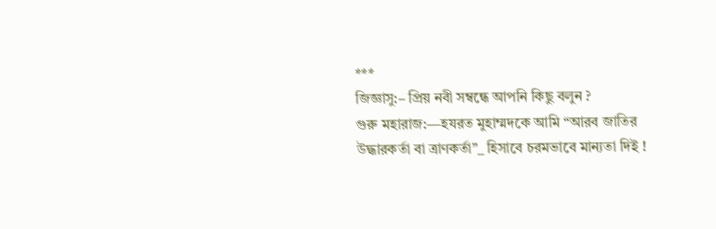***
জিজ্ঞাসু:– প্রিয় নবী সম্বন্ধে আপনি কিছু বলুন ?
গুরু মহারাজ:—হযরত মুহাম্মদকে আমি “আরব জাতির উদ্ধারকর্তা বা ত্রাণকর্তা”_ হিসাবে চরমভাবে মান্যতা দিই !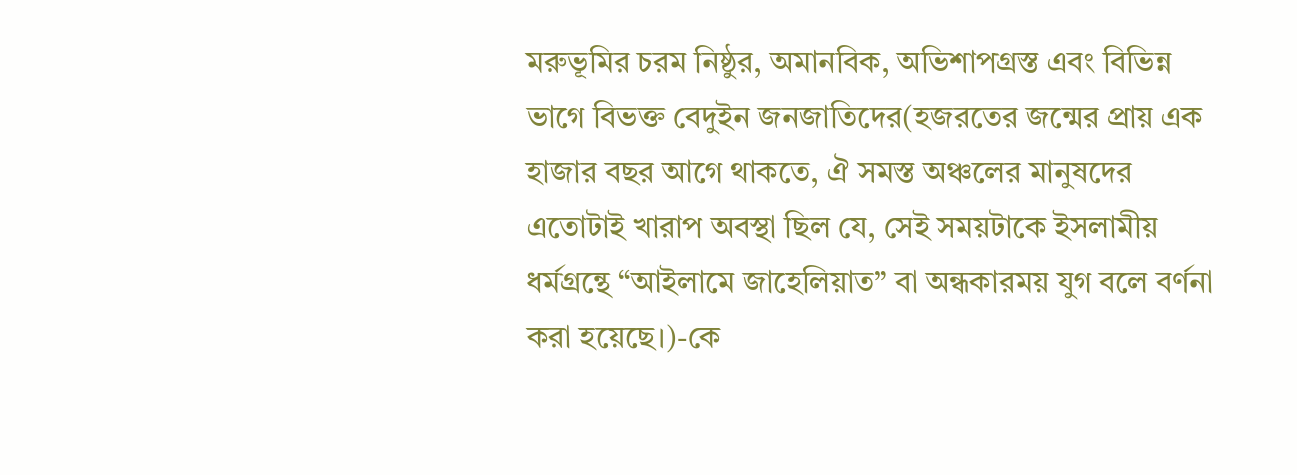মরুভূমির চরম নিষ্ঠুর, অমানবিক, অভিশাপগ্রস্ত এবং বিভিন্ন ভাগে বিভক্ত বেদুইন জনজাতিদের(হজরতের জন্মের প্রায় এক হাজার বছর আগে থাকতে, ঐ সমস্ত অঞ্চলের মানুষদের এতোটাই খারাপ অবস্থা ছিল যে, সেই সময়টাকে ইসলামীয় ধর্মগ্রন্থে “আইলামে জাহেলিয়াত” বা অন্ধকারময় যুগ বলে বর্ণনা করা হয়েছে।)-কে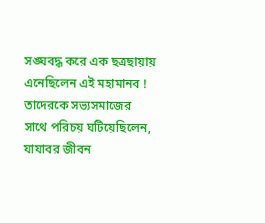সঙ্ঘবদ্ধ করে এক ছত্রছায়ায় এনেছিলেন এই মহামানব ! তাদেরকে সভ্যসমাজের সাথে পরিচয় ঘটিয়েছিলেন, যাযাবর জীবন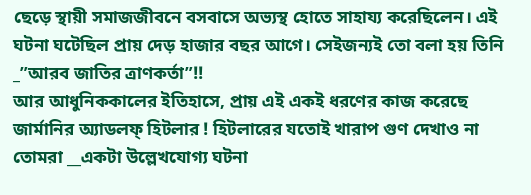ছেড়ে স্থায়ী সমাজজীবনে বসবাসে অভ্যস্থ হোতে সাহায্য করেছিলেন। এই ঘটনা ঘটেছিল প্রায় দেড় হাজার বছর আগে। সেইজন্যই তো বলা হয় তিনি _”আরব জাতির ত্রাণকর্তা”!!
আর আধুনিককালের ইতিহাসে, প্রায় এই একই ধরণের কাজ করেছে জার্মানির অ্যাডলফ্ হিটলার ! হিটলারের যতোই খারাপ গুণ দেখাও না তোমরা __একটা উল্লেখযোগ্য ঘটনা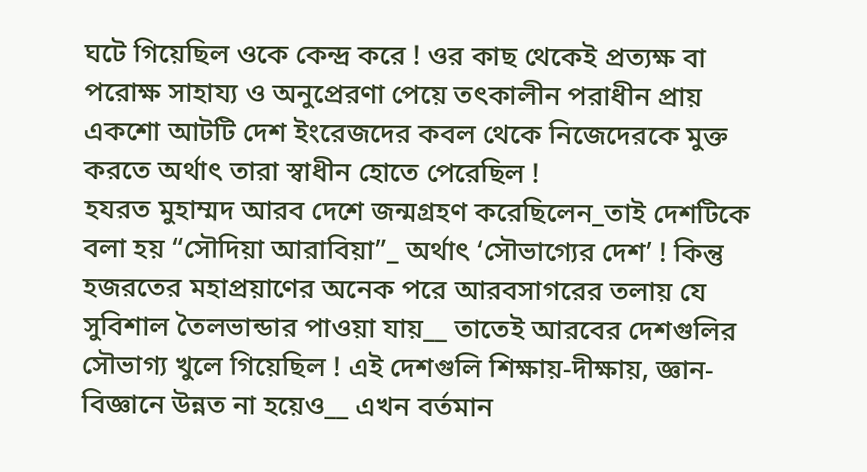ঘটে গিয়েছিল ওকে কেন্দ্র করে ! ওর কাছ থেকেই প্রত্যক্ষ বা পরোক্ষ সাহায্য ও অনুপ্রেরণা পেয়ে তৎকালীন পরাধীন প্রায় একশো আটটি দেশ ইংরেজদের কবল থেকে নিজেদেরকে মুক্ত করতে অর্থাৎ তারা স্বাধীন হোতে পেরেছিল !
হযরত মুহাম্মদ আরব দেশে জন্মগ্রহণ করেছিলেন_তাই দেশটিকে বলা হয় “সৌদিয়া আরাবিয়া”_ অর্থাৎ ‘সৌভাগ্যের দেশ’ ! কিন্তু হজরতের মহাপ্রয়াণের অনেক পরে আরবসাগরের তলায় যে সুবিশাল তৈলভান্ডার পাওয়া যায়__ তাতেই আরবের দেশগুলির সৌভাগ্য খুলে গিয়েছিল ! এই দেশগুলি শিক্ষায়-দীক্ষায়, জ্ঞান-বিজ্ঞানে উন্নত না হয়েও__ এখন বর্তমান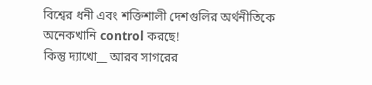বিশ্বের ধনী এবং শক্তিশালী দেশগুলির অর্থনীতিকে অনেকখানি control করছে!
কিন্তু দ্যাখো__ আরব সাগরের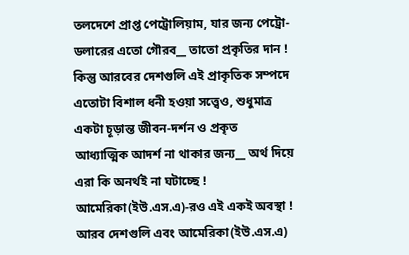তলদেশে প্রাপ্ত পেট্রোলিয়াম, যার জন্য পেট্রো-ডলারের এতো গৌরব__ তাতো প্রকৃতির দান ! কিন্তু আরবের দেশগুলি এই প্রাকৃতিক সম্পদে এতোটা বিশাল ধনী হওয়া সত্ত্বেও, শুধুমাত্র একটা চূড়ান্ত জীবন-দর্শন ও প্রকৃত আধ্যাত্মিক আদর্শ না থাকার জন্য__ অর্থ দিয়ে এরা কি অনর্থই না ঘটাচ্ছে !
আমেরিকা(ইউ.এস.এ)-রও এই একই অবস্থা ! আরব দেশগুলি এবং আমেরিকা(ইউ.এস.এ)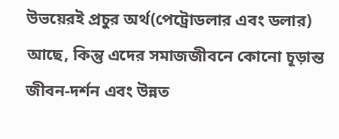উভয়েরই প্রচুর অর্থ(পেট্রোডলার এবং ডলার) আছে, কিন্তু এদের সমাজজীবনে কোনো চূড়ান্ত জীবন-দর্শন এবং উন্নত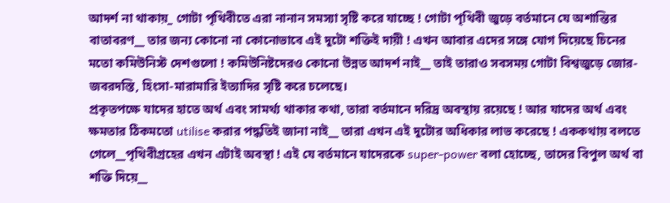আদর্শ না থাকায়_ গোটা পৃথিবীতে এরা নানান সমস্যা সৃষ্টি করে যাচ্ছে ! গোটা পৃথিবী জুড়ে বর্তমানে যে অশান্তির বাতাবরণ__ তার জন্য কোনো না কোনোভাবে এই দুটো শক্তিই দায়ী ! এখন আবার এদের সঙ্গে যোগ দিয়েছে চিনের মতো কমিউনিস্ট দেশগুলো ! কমিউনিষ্টদেরও কোনো উন্নত আদর্শ নাই__ তাই তারাও সবসময় গোটা বিশ্বজুড়ে জোর-জবরদস্তি, হিংসা-মারামারি ইত্যাদির সৃষ্টি করে চলেছে।
প্রকৃতপক্ষে যাদের হাতে অর্থ এবং সামর্থ্য থাকার কথা, তারা বর্তমানে দরিদ্র অবস্থায় রয়েছে ! আর যাদের অর্থ এবং ক্ষমতার ঠিকমতো utilise করার পদ্ধতিই জানা নাই__ তারা এখন এই দুটোর অধিকার লাভ করেছে ! এককথায় বলতে গেলে__পৃথিবীগ্রহের এখন এটাই অবস্থা ! এই যে বর্তমানে যাদেরকে super-power বলা হোচ্ছে, তাদের বিপুল অর্থ বা শক্তি দিয়ে__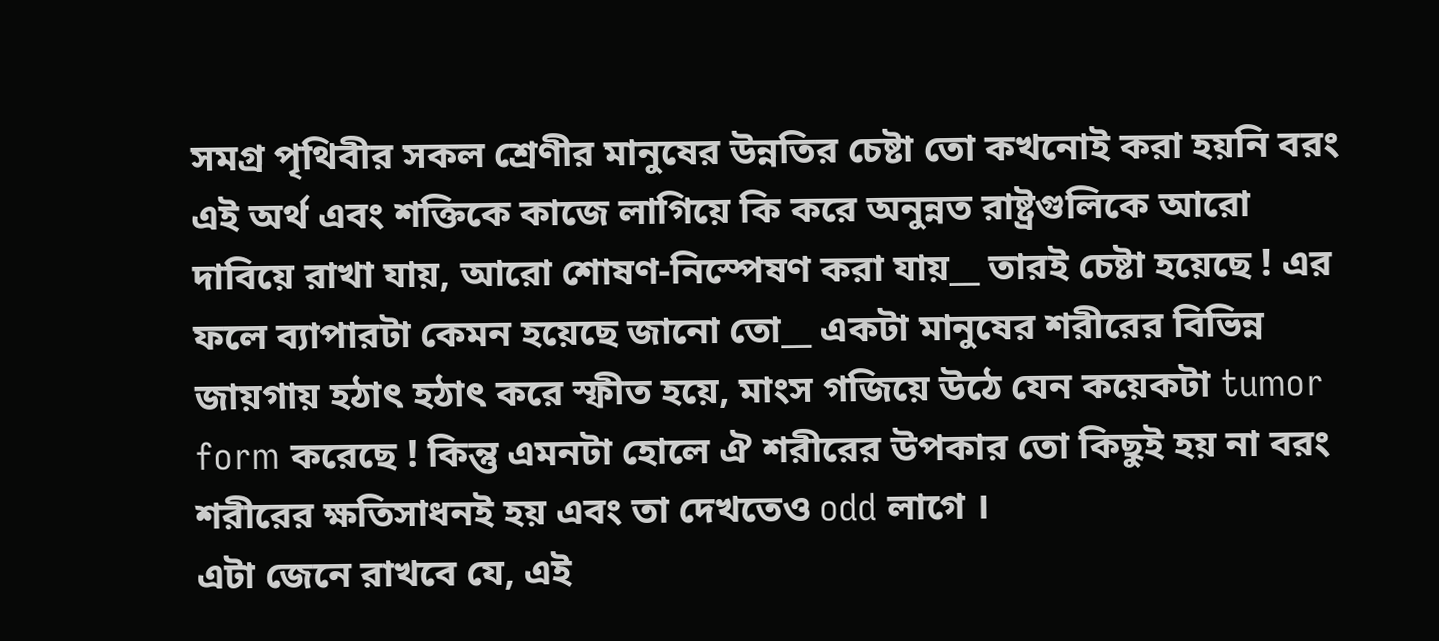সমগ্র পৃথিবীর সকল শ্রেণীর মানুষের উন্নতির চেষ্টা তো কখনোই করা হয়নি বরং এই অর্থ এবং শক্তিকে কাজে লাগিয়ে কি করে অনুন্নত রাষ্ট্রগুলিকে আরো দাবিয়ে রাখা যায়, আরো শোষণ-নিস্পেষণ করা যায়__ তারই চেষ্টা হয়েছে ! এর ফলে ব্যাপারটা কেমন হয়েছে জানো তো__ একটা মানুষের শরীরের বিভিন্ন জায়গায় হঠাৎ হঠাৎ করে স্ফীত হয়ে, মাংস গজিয়ে উঠে যেন কয়েকটা tumor form করেছে ! কিন্তু এমনটা হোলে ঐ শরীরের উপকার তো কিছুই হয় না বরং শরীরের ক্ষতিসাধনই হয় এবং তা দেখতেও odd লাগে ।
এটা জেনে রাখবে যে, এই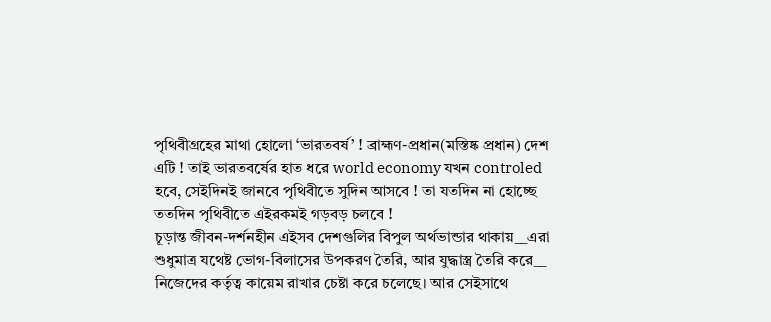পৃথিবীগ্রহের মাথা হোলো ‘ভারতবর্ষ’ ! ব্রাহ্মণ-প্রধান(মস্তিষ্ক প্রধান) দেশ এটি ! তাই ভারতবর্ষের হাত ধরে world economy যখন controled হবে, সেইদিনই জানবে পৃথিবীতে সুদিন আসবে ! তা যতদিন না হোচ্ছে ততদিন পৃথিবীতে এইরকমই গড়বড় চলবে !
চূড়ান্ত জীবন-দর্শনহীন এইসব দেশগুলির বিপুল অর্থভান্ডার থাকায়__এরা শুধুমাত্র যথেষ্ট ভোগ-বিলাসের উপকরণ তৈরি, আর যুদ্ধাস্ত্র তৈরি করে__ নিজেদের কর্তৃত্ব কায়েম রাখার চেষ্টা করে চলেছে। আর সেইসাথে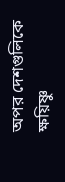অপর দেশগুলিকে ক্ষয়িষ্ণু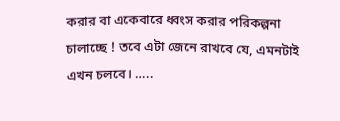করার বা একেবারে ধ্বংস করার পরিকল্পনা চালাচ্ছে ! তবে এটা জেনে রাখবে যে, এমনটাই এখন চলবে। …..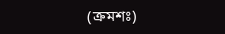(ক্রমশঃ)